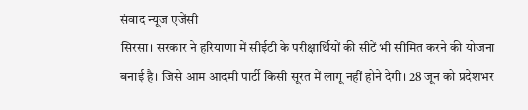संवाद न्यूज एजेंसी
सिरसा। सरकार ने हरियाणा में सीईटी के परीक्षार्थियों की सीटें भी सीमित करने की योजना बनाई है। जिसे आम आदमी पार्टी किसी सूरत में लागू नहीं होने देगी। 28 जून को प्रदेशभर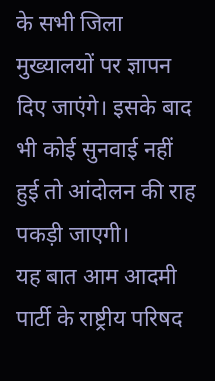के सभी जिला मुख्यालयों पर ज्ञापन दिए जाएंगे। इसके बाद भी कोई सुनवाई नहीं हुई तो आंदोलन की राह पकड़ी जाएगी।
यह बात आम आदमी पार्टी के राष्ट्रीय परिषद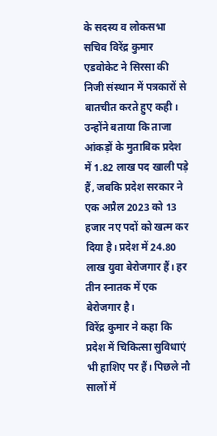के सदस्य व लोकसभा सचिव विरेंद्र कुमार एडवोकेट ने सिरसा की निजी संस्थान में पत्रकारों से बातचीत करते हुए कही। उन्होंने बताया कि ताजा आंकड़ों के मुताबिक प्रदेश में 1.82 लाख पद खाली पड़े हैं, जबकि प्रदेश सरकार ने एक अप्रैल 2023 को 13 हजार नए पदों को खत्म कर दिया है। प्रदेश में 24.80 लाख युवा बेरोजगार हैं। हर तीन स्नातक में एक बेरोजगार है।
विरेंद्र कुमार ने कहा कि प्रदेश में चिकित्सा सुविधाएं भी हाशिए पर हैं। पिछले नौ सालों में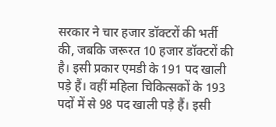सरकार ने चार हजार डॉक्टरों की भर्ती की, जबकि जरूरत 10 हजार डॉक्टरों की है। इसी प्रकार एमडी के 191 पद खाली पड़े हैं। वहीं महिला चिकित्सकों के 193 पदों में से 98 पद खाली पड़े हैं। इसी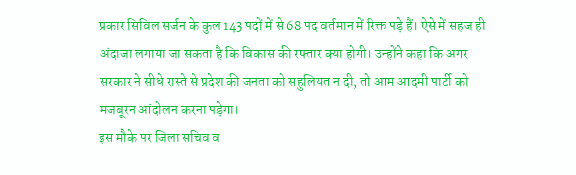प्रकार सिविल सर्जन के कुल 143 पदों में से 68 पद वर्तमान में रिक्त पड़े हैं। ऐसे में सहज ही अंदाजा लगाया जा सकता है कि विकास की रफ्तार क्या होगी। उन्होंने कहा कि अगर सरकार ने सीधे रास्ते से प्रदेश की जनता को सहुलियत न दी, तो आम आदमी पार्टी को मजबूरन आंदोलन करना पड़ेगा।
इस मौके पर जिला सचिव व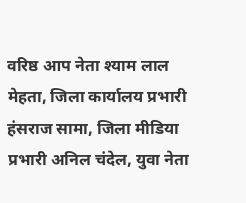वरिष्ठ आप नेता श्याम लाल मेहता, जिला कार्यालय प्रभारी हंसराज सामा, जिला मीडिया प्रभारी अनिल चंदेल, युवा नेता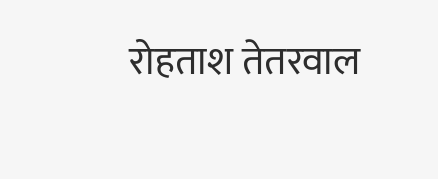रोहताश तेतरवाल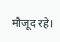मौजूद रहे।